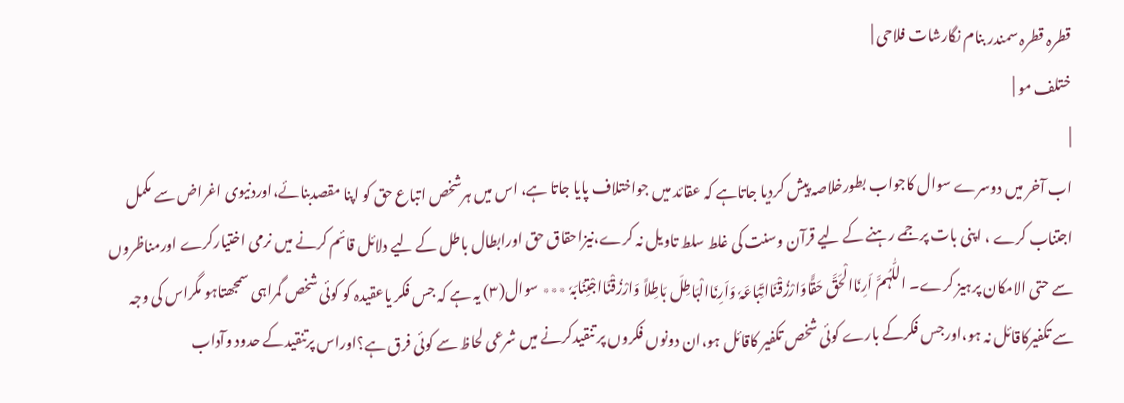قطرہ قطرہ سمندر بنام نگارشات فلاحی |
ختلف مو |
|
اب آخر میں دوسرے سوال کاجواب بطورخلاصہ پیش کردیا جاتاہے کہ عقائد میں جواختلاف پایا جاتا ہے، اس میں ہرشخص اتباع حق کو اپنا مقصدبنائے،اوردنیوی اغراض سے مکمل اجتناب کرے ، اپنی بات پرجمے رہنے کے لیے قرآن وسنت کی غلط سلط تاویل نہ کرے،نیزاحقاق حق اورابطال باطل کے لیے دلائل قائم کرنے میں نرمی اختیارکرے اورمناظروں سے حتی الامکان پرہیز کرے۔ اللّٰہُمَّ اَرِنَاالْحَقَّ حَقًّاوَارْزُقْنَااتِّبَاعَہٗ وَاَرِنَاالْبَاطِلَ بَاطِلاً وَارْزُقْنَااجْتِنَابَہٗ ٭٭٭ سوال(۳) یہ ہے کہ جس فکر یاعقیدہ کو کوئی شخص گمراہی سمجھتاہو مگراس کی وجہ سے تکفیرکاقائل نہ ہو،اورجس فکرکے بارے کوئی شخص تکفیر کاقائل ہو،ان دونوں فکروں پر تنقیدکرنے میں شرعی لحاظ سے کوئی فرق ہے؟اوراس پرتنقیدکے حدود وآداب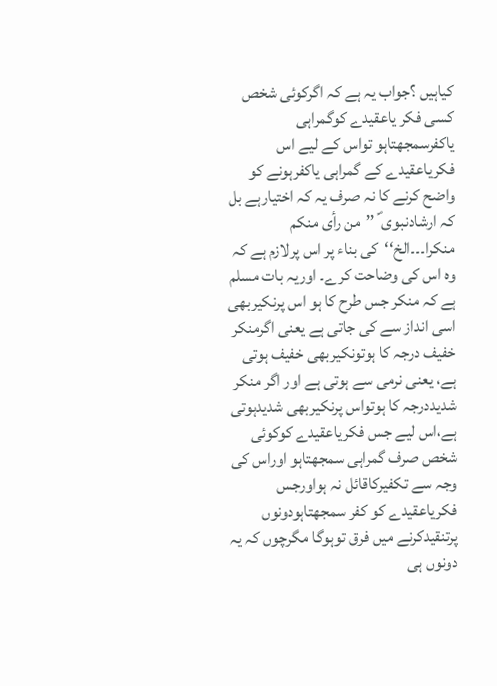کیاہیں ؟جواب یہ ہے کہ اگرکوئی شخص کسی فکر یاعقیدے کوگمراہی یاکفرسمجھتاہو تواس کے لیے اس فکریاعقیدے کے گمراہی یاکفرہونے کو واضح کرنے کا نہ صرف یہ کہ اختیارہے بل کہ ارشادنبوی ؐ ’’من رأی منکم منکرا۔۔۔الخ‘‘کی بناء پر اس پرلازم ہے کہ وہ اس کی وضاحت کرے۔ اوریہ بات مسلم ہے کہ منکر جس طرح کا ہو اس پرنکیربھی اسی انداز سے کی جاتی ہے یعنی اگرمنکر خفیف درجہ کا ہوتونکیربھی خفیف ہوتی ہے، یعنی نرمی سے ہوتی ہے اور اگر منکر شدیددرجہ کا ہوتواس پرنکیربھی شدیدہوتی ہے،اس لیے جس فکریاعقیدے کوکوئی شخص صرف گمراہی سمجھتاہو اوراس کی وجہ سے تکفیرکاقائل نہ ہواورجس فکریاعقیدے کو کفر سمجھتاہودونوں پرتنقیدکرنے میں فرق توہوگا مگرچوں کہ یہ دونوں ہی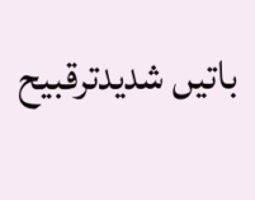باتیں شدیدترقبیح